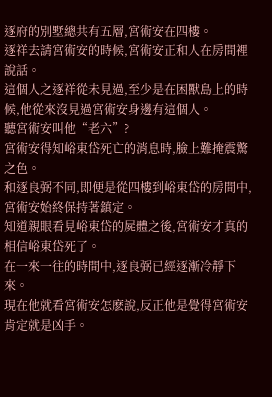逐府的別墅總共有五層,宮術安在四樓。
逐祥去請宮術安的時候,宮術安正和人在房間裡說話。
這個人之逐祥從未見過,至少是在困獸島上的時候,他從來沒見過宮術安身邊有這個人。
聽宮術安叫他“老六”?
宮術安得知峪東岱死亡的消息時,臉上難掩震驚之色。
和逐良弼不同,即便是從四樓到峪東岱的房間中,宮術安始終保持著鎮定。
知道親眼看見峪東岱的屍體之後,宮術安才真的相信峪東岱死了。
在一來一往的時間中,逐良弼已經逐漸冷靜下來。
現在他就看宮術安怎麽說,反正他是覺得宮術安肯定就是凶手。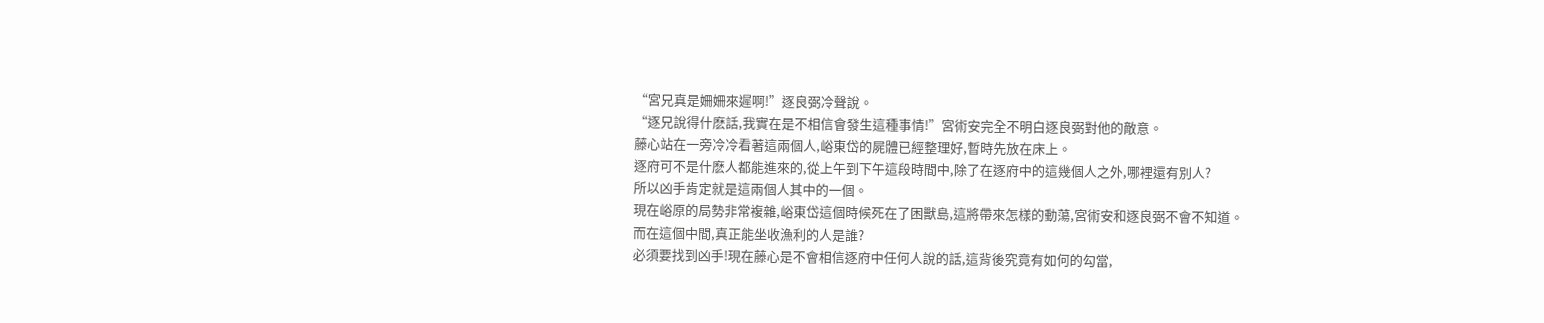“宮兄真是姍姍來遲啊!”逐良弼冷聲說。
“逐兄說得什麽話,我實在是不相信會發生這種事情!”宮術安完全不明白逐良弼對他的敵意。
藤心站在一旁冷冷看著這兩個人,峪東岱的屍體已經整理好,暫時先放在床上。
逐府可不是什麽人都能進來的,從上午到下午這段時間中,除了在逐府中的這幾個人之外,哪裡還有別人?
所以凶手肯定就是這兩個人其中的一個。
現在峪原的局勢非常複雜,峪東岱這個時候死在了困獸島,這將帶來怎樣的動蕩,宮術安和逐良弼不會不知道。
而在這個中間,真正能坐收漁利的人是誰?
必須要找到凶手!現在藤心是不會相信逐府中任何人說的話,這背後究竟有如何的勾當,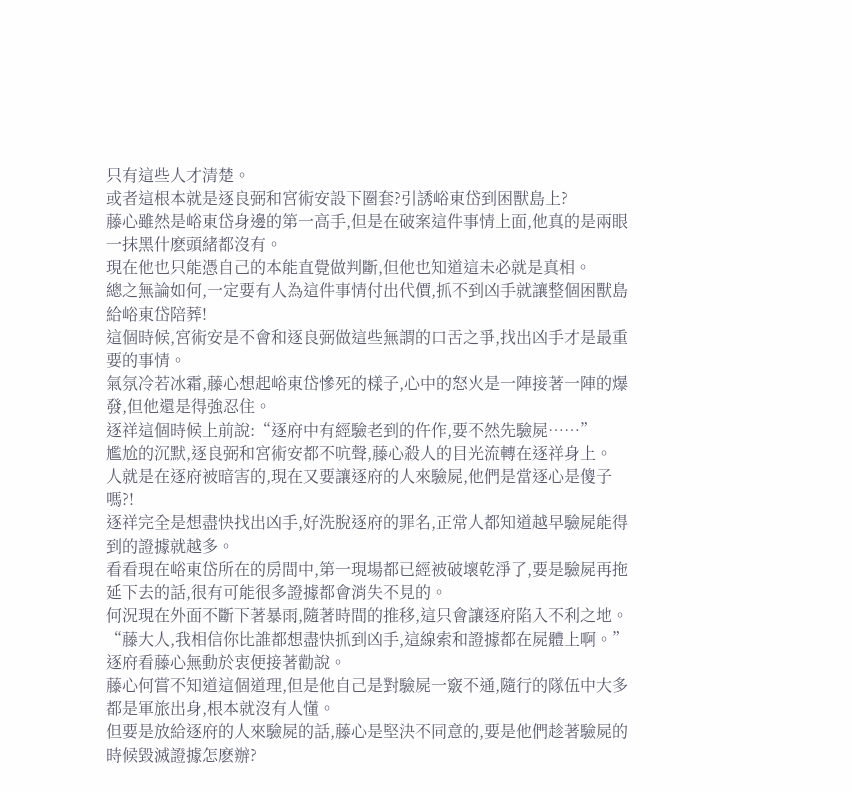只有這些人才清楚。
或者這根本就是逐良弼和宮術安設下圈套?引誘峪東岱到困獸島上?
藤心雖然是峪東岱身邊的第一高手,但是在破案這件事情上面,他真的是兩眼一抹黑什麽頭緒都沒有。
現在他也只能憑自己的本能直覺做判斷,但他也知道這未必就是真相。
總之無論如何,一定要有人為這件事情付出代價,抓不到凶手就讓整個困獸島給峪東岱陪葬!
這個時候,宮術安是不會和逐良弼做這些無謂的口舌之爭,找出凶手才是最重要的事情。
氣氛冷若冰霜,藤心想起峪東岱慘死的樣子,心中的怒火是一陣接著一陣的爆發,但他還是得強忍住。
逐祥這個時候上前說:“逐府中有經驗老到的仵作,要不然先驗屍……”
尷尬的沉默,逐良弼和宮術安都不吭聲,藤心殺人的目光流轉在逐祥身上。
人就是在逐府被暗害的,現在又要讓逐府的人來驗屍,他們是當逐心是傻子嗎?!
逐祥完全是想盡快找出凶手,好洗脫逐府的罪名,正常人都知道越早驗屍能得到的證據就越多。
看看現在峪東岱所在的房間中,第一現場都已經被破壞乾淨了,要是驗屍再拖延下去的話,很有可能很多證據都會消失不見的。
何況現在外面不斷下著暴雨,隨著時間的推移,這只會讓逐府陷入不利之地。
“藤大人,我相信你比誰都想盡快抓到凶手,這線索和證據都在屍體上啊。”逐府看藤心無動於衷便接著勸說。
藤心何嘗不知道這個道理,但是他自己是對驗屍一竅不通,隨行的隊伍中大多都是軍旅出身,根本就沒有人懂。
但要是放給逐府的人來驗屍的話,藤心是堅決不同意的,要是他們趁著驗屍的時候毀滅證據怎麽辦?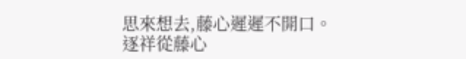思來想去,藤心遲遲不開口。
逐祥從藤心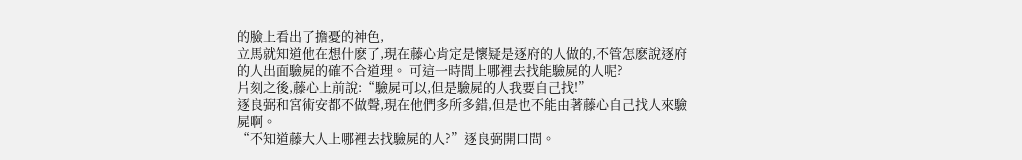的臉上看出了擔憂的神色,
立馬就知道他在想什麽了,現在藤心肯定是懷疑是逐府的人做的,不管怎麽說逐府的人出面驗屍的確不合道理。 可這一時間上哪裡去找能驗屍的人呢?
片刻之後,藤心上前說:“驗屍可以,但是驗屍的人我要自己找!”
逐良弼和宮術安都不做聲,現在他們多所多錯,但是也不能由著藤心自己找人來驗屍啊。
“不知道藤大人上哪裡去找驗屍的人?”逐良弼開口問。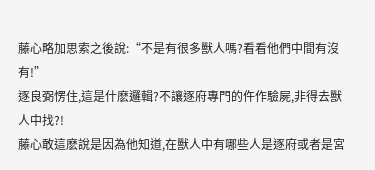藤心略加思索之後說:“不是有很多獸人嗎?看看他們中間有沒有!”
逐良弼愣住,這是什麽邏輯?不讓逐府專門的仵作驗屍,非得去獸人中找?!
藤心敢這麽說是因為他知道,在獸人中有哪些人是逐府或者是宮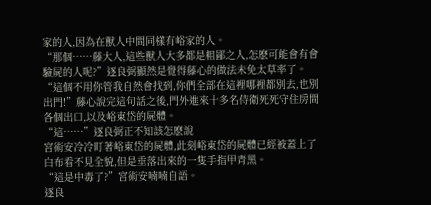家的人,因為在獸人中間同樣有峪家的人。
“那個……藤大人,這些獸人大多都是粗鄙之人,怎麽可能會有會驗屍的人呢?”逐良弼顯然是覺得藤心的做法未免太草率了。
“這個不用你管我自然會找到,你們全部在這裡哪裡都別去,也別出門!”藤心說完這句話之後,門外進來十多名侍衛死死守住房間各個出口,以及峪東岱的屍體。
“這……”逐良弼正不知該怎麽說
宮術安冷冷盯著峪東岱的屍體,此刻峪東岱的屍體已經被蓋上了白布看不見全貌,但是垂落出來的一隻手指甲青黑。
“這是中毒了?”宮術安喃喃自語。
逐良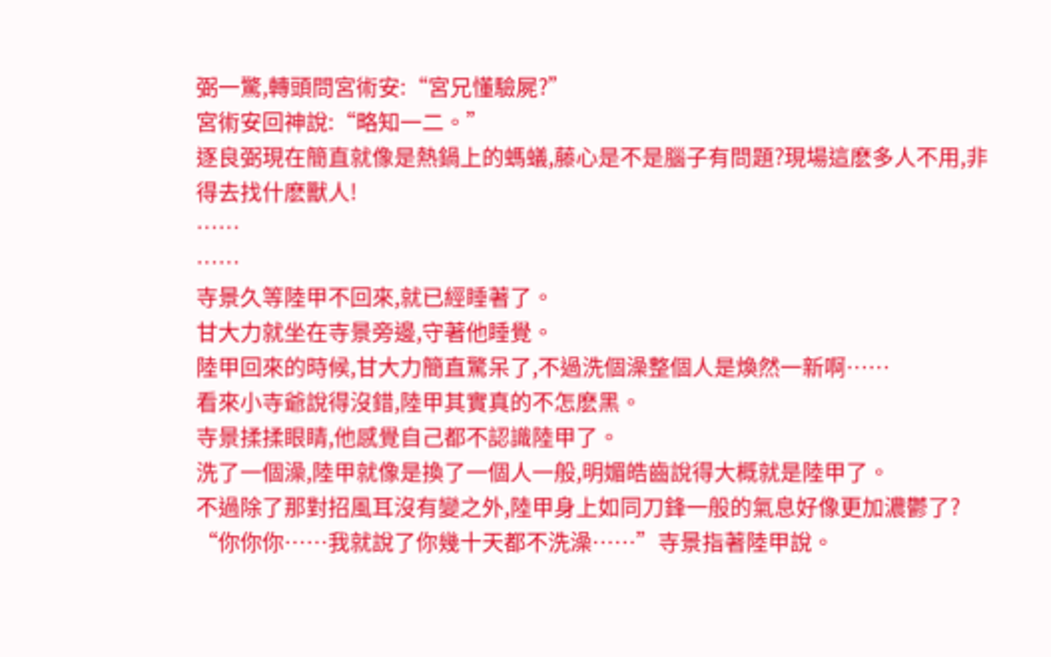弼一驚,轉頭問宮術安:“宮兄懂驗屍?”
宮術安回神說:“略知一二。”
逐良弼現在簡直就像是熱鍋上的螞蟻,藤心是不是腦子有問題?現場這麽多人不用,非得去找什麽獸人!
……
……
寺景久等陸甲不回來,就已經睡著了。
甘大力就坐在寺景旁邊,守著他睡覺。
陸甲回來的時候,甘大力簡直驚呆了,不過洗個澡整個人是煥然一新啊……
看來小寺爺說得沒錯,陸甲其實真的不怎麽黑。
寺景揉揉眼睛,他感覺自己都不認識陸甲了。
洗了一個澡,陸甲就像是換了一個人一般,明媚皓齒說得大概就是陸甲了。
不過除了那對招風耳沒有變之外,陸甲身上如同刀鋒一般的氣息好像更加濃鬱了?
“你你你……我就說了你幾十天都不洗澡……”寺景指著陸甲說。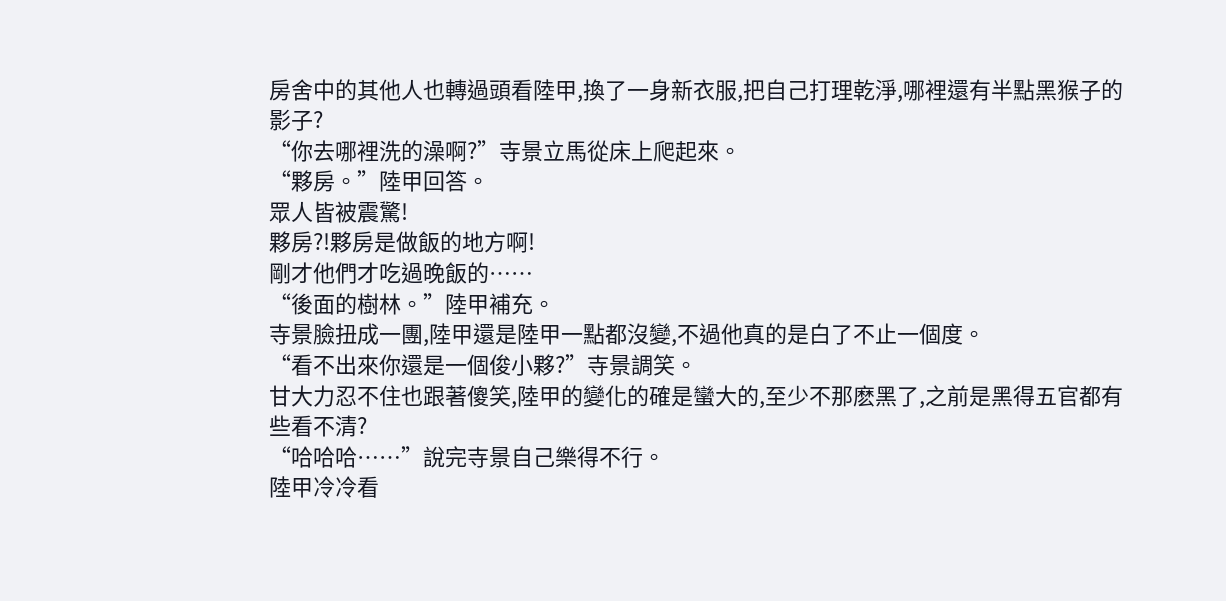房舍中的其他人也轉過頭看陸甲,換了一身新衣服,把自己打理乾淨,哪裡還有半點黑猴子的影子?
“你去哪裡洗的澡啊?”寺景立馬從床上爬起來。
“夥房。”陸甲回答。
眾人皆被震驚!
夥房?!夥房是做飯的地方啊!
剛才他們才吃過晚飯的……
“後面的樹林。”陸甲補充。
寺景臉扭成一團,陸甲還是陸甲一點都沒變,不過他真的是白了不止一個度。
“看不出來你還是一個俊小夥?”寺景調笑。
甘大力忍不住也跟著傻笑,陸甲的變化的確是蠻大的,至少不那麽黑了,之前是黑得五官都有些看不清?
“哈哈哈……”說完寺景自己樂得不行。
陸甲冷冷看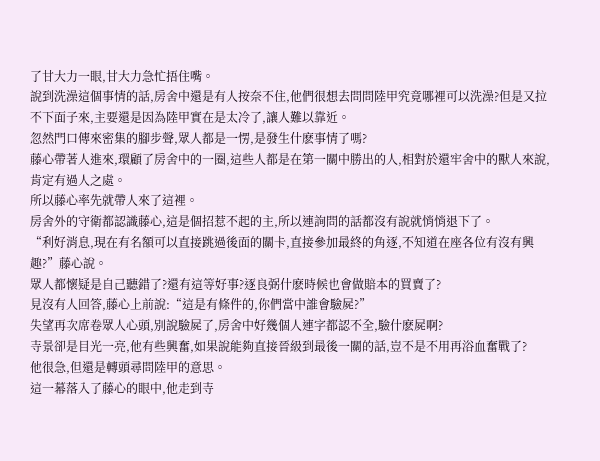了甘大力一眼,甘大力急忙捂住嘴。
說到洗澡這個事情的話,房舍中還是有人按奈不住,他們很想去問問陸甲究竟哪裡可以洗澡?但是又拉不下面子來,主要還是因為陸甲實在是太冷了,讓人難以靠近。
忽然門口傳來密集的腳步聲,眾人都是一愣,是發生什麽事情了嗎?
藤心帶著人進來,環顧了房舍中的一圈,這些人都是在第一關中勝出的人,相對於還牢舍中的獸人來說,肯定有過人之處。
所以藤心率先就帶人來了這裡。
房舍外的守衛都認識藤心,這是個招惹不起的主,所以連詢問的話都沒有說就悄悄退下了。
“利好消息,現在有名額可以直接跳過後面的關卡,直接參加最終的角逐,不知道在座各位有沒有興趣?”藤心說。
眾人都懷疑是自己聽錯了?還有這等好事?逐良弼什麽時候也會做賠本的買賣了?
見沒有人回答,藤心上前說:“這是有條件的,你們當中誰會驗屍?”
失望再次席卷眾人心頭,別說驗屍了,房舍中好幾個人連字都認不全,驗什麽屍啊?
寺景卻是目光一亮,他有些興奮,如果說能夠直接晉級到最後一關的話,豈不是不用再浴血奮戰了?
他很急,但還是轉頭尋問陸甲的意思。
這一幕落入了藤心的眼中,他走到寺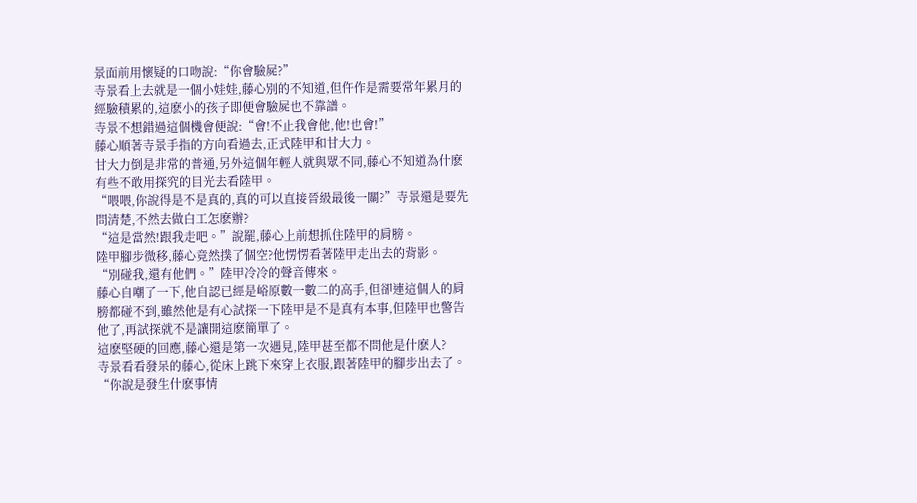景面前用懷疑的口吻說:“你會驗屍?”
寺景看上去就是一個小娃娃,藤心別的不知道,但仵作是需要常年累月的經驗積累的,這麽小的孩子即便會驗屍也不靠譜。
寺景不想錯過這個機會便說:“會!不止我會他,他!也會!”
藤心順著寺景手指的方向看過去,正式陸甲和甘大力。
甘大力倒是非常的普通,另外這個年輕人就與眾不同,藤心不知道為什麽有些不敢用探究的目光去看陸甲。
“喂喂,你說得是不是真的,真的可以直接晉級最後一關?”寺景還是要先問清楚,不然去做白工怎麽辦?
“這是當然!跟我走吧。”說罷,藤心上前想抓住陸甲的肩膀。
陸甲腳步微移,藤心竟然撲了個空?他愣愣看著陸甲走出去的背影。
“別碰我,還有他們。”陸甲冷冷的聲音傳來。
藤心自嘲了一下,他自認已經是峪原數一數二的高手,但卻連這個人的肩膀都碰不到,雖然他是有心試探一下陸甲是不是真有本事,但陸甲也警告他了,再試探就不是讓開這麽簡單了。
這麽堅硬的回應,藤心還是第一次遇見,陸甲甚至都不問他是什麽人?
寺景看看發呆的藤心,從床上跳下來穿上衣服,跟著陸甲的腳步出去了。
“你說是發生什麽事情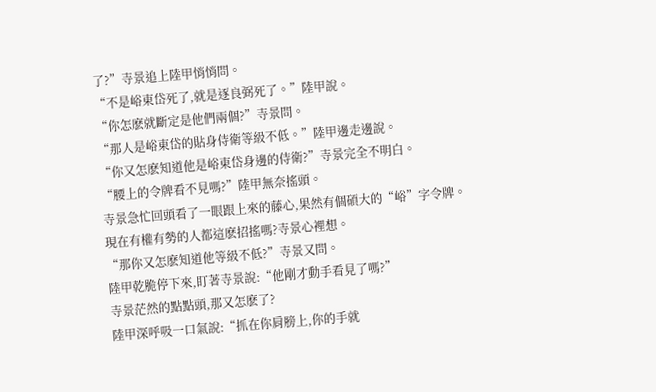了?”寺景追上陸甲悄悄問。
“不是峪東岱死了,就是逐良弼死了。”陸甲說。
“你怎麽就斷定是他們兩個?”寺景問。
“那人是峪東岱的貼身侍衛等級不低。”陸甲邊走邊說。
“你又怎麽知道他是峪東岱身邊的侍衛?”寺景完全不明白。
“腰上的令牌看不見嗎?”陸甲無奈搖頭。
寺景急忙回頭看了一眼跟上來的藤心,果然有個碩大的“峪”字令牌。
現在有權有勢的人都這麽招搖嗎?寺景心裡想。
“那你又怎麽知道他等級不低?”寺景又問。
陸甲乾脆停下來,盯著寺景說:“他剛才動手看見了嗎?”
寺景茫然的點點頭,那又怎麽了?
陸甲深呼吸一口氣說:“抓在你肩膀上,你的手就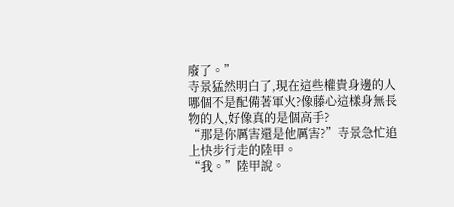廢了。”
寺景猛然明白了,現在這些權貴身邊的人哪個不是配備著軍火?像藤心這樣身無長物的人,好像真的是個高手?
“那是你厲害還是他厲害?”寺景急忙追上快步行走的陸甲。
“我。”陸甲說。